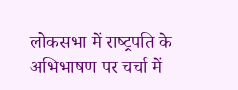लोकसभा में राष्‍ट्रपति के अभिभाषण पर चर्चा में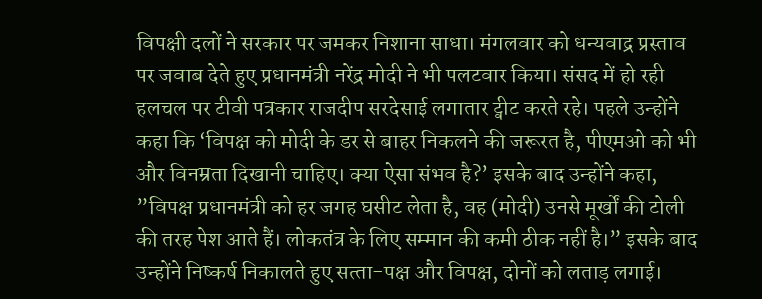विपक्षी दलों ने सरकार पर जमकर निशाना साधा। मंगलवार को धन्‍यवाद्र प्रस्‍ताव पर जवाब देते हुए प्रधानमंत्री नरेंद्र मोदी ने भी पलटवार किया। संसद में हो रही हलचल पर टीवी पत्रकार राजदीप सरदेसाई लगातार ट्वीट करते रहे। पहले उन्‍होंने कहा कि ‘विपक्ष को मोदी के डर से बाहर निकलने की जरूरत है, पीएमओ को भी और विनम्रता दिखानी चाहिए। क्‍या ऐसा संभव है?’ इसके बाद उन्‍होंने कहा, ”विपक्ष प्रधानमंत्री को हर जगह घसीट लेता है, वह (मोदी) उनसे मूर्खों की टोली की तरह पेश आते हैं। लोकतंत्र के लिए सम्‍मान की कमी ठीक नहीं है।” इसके बाद उन्‍होंने निष्‍कर्ष निकालते हुए सत्‍ता-पक्ष और विपक्ष, दोनों को लताड़ लगाई।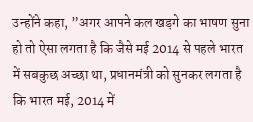उन्‍होंने कहा, ”अगर आपने कल खड़गे का भाषण सुना हो तो ऐसा लगता है कि जैसे मई 2014 से पहले भारत में सबकुछ अच्‍छा था, प्रधानमंत्री को सुनकर लगता है कि भारत मई, 2014 में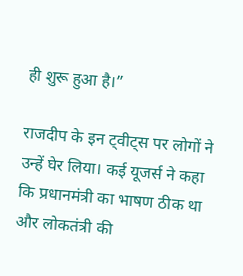ही शुरू हुआ है।”

राजदीप के इन ट्वीट्स पर लोगों ने उन्‍हें घेर लिया। कई यूजर्स ने कहा कि प्रधानमंत्री का भाषण ठीक था और लोकतंत्री की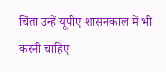चिंता उन्‍हें यूपीए शासनकाल में भी करनी चाहिए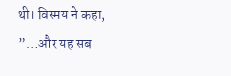थी। विस्‍मय ने कहा, ”…और यह सब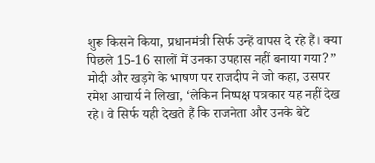शुरू किसने किया, प्रधानमंत्री सिर्फ उन्‍हें वापस दे रहे हैं। क्‍या पिछले 15-16 सालों में उनका उपहास नहीं बनाया गया?” मोदी और खड़गे के भाषण पर राजदीप ने जो कहा, उसपर रमेश आचार्य ने लिखा, ‘लेकिन निष्‍पक्ष पत्रकार यह नहीं देख रहे। वे सिर्फ यही देखते हैं कि राजनेता और उनके बेटे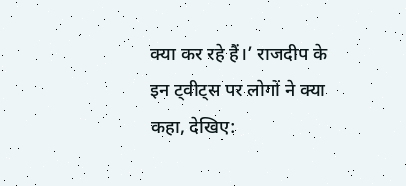क्‍या कर रहे हैं।’ राजदीप के इन ट्वीट्स पर लोगों ने क्‍या कहा, देखिए: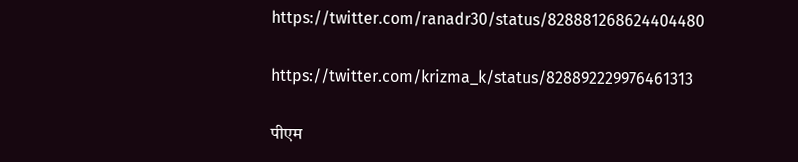https://twitter.com/ranadr30/status/828881268624404480

https://twitter.com/krizma_k/status/828892229976461313

पीएम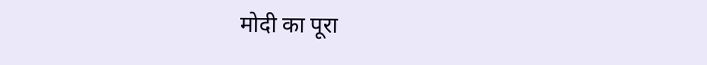मोदी का पूरा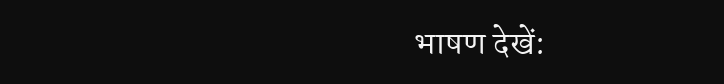भाषण देखें: